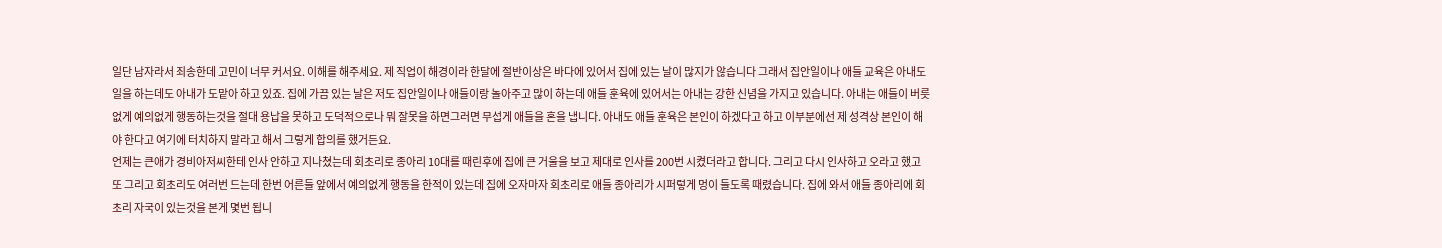일단 남자라서 죄송한데 고민이 너무 커서요. 이해를 해주세요. 제 직업이 해경이라 한달에 절반이상은 바다에 있어서 집에 있는 날이 많지가 않습니다 그래서 집안일이나 애들 교육은 아내도 일을 하는데도 아내가 도맡아 하고 있죠. 집에 가끔 있는 날은 저도 집안일이나 애들이랑 놀아주고 많이 하는데 애들 훈육에 있어서는 아내는 강한 신념을 가지고 있습니다. 아내는 애들이 버릇없게 예의없게 행동하는것을 절대 용납을 못하고 도덕적으로나 뭐 잘못을 하면그러면 무섭게 애들을 혼을 냅니다. 아내도 애들 훈육은 본인이 하겠다고 하고 이부분에선 제 성격상 본인이 해야 한다고 여기에 터치하지 말라고 해서 그렇게 합의를 했거든요.
언제는 큰애가 경비아저씨한테 인사 안하고 지나쳤는데 회초리로 종아리 10대를 때린후에 집에 큰 거울을 보고 제대로 인사를 200번 시켰더라고 합니다. 그리고 다시 인사하고 오라고 했고 또 그리고 회초리도 여러번 드는데 한번 어른들 앞에서 예의없게 행동을 한적이 있는데 집에 오자마자 회초리로 애들 종아리가 시퍼렇게 멍이 들도록 때렸습니다. 집에 와서 애들 종아리에 회초리 자국이 있는것을 본게 몇번 됩니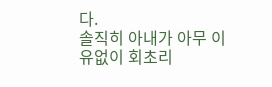다.
솔직히 아내가 아무 이유없이 회초리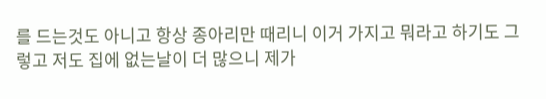를 드는것도 아니고 항상 종아리만 때리니 이거 가지고 뭐라고 하기도 그렇고 저도 집에 없는날이 더 많으니 제가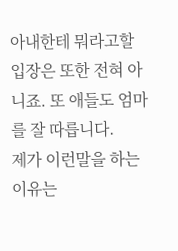아내한테 뭐라고할 입장은 또한 전혀 아니죠. 또 애들도 엄마를 잘 따릅니다.
제가 이런말을 하는 이유는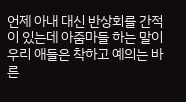언제 아내 대신 반상회를 간적이 있는데 아줌마들 하는 말이 우리 애들은 착하고 예의는 바른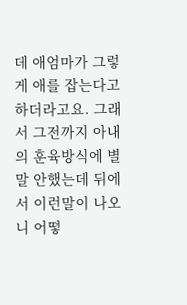데 애엄마가 그렇게 애를 잡는다고 하더라고요. 그래서 그전까지 아내의 훈육방식에 별 말 안했는데 뒤에서 이런말이 나오니 어떻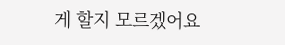게 할지 모르겠어요